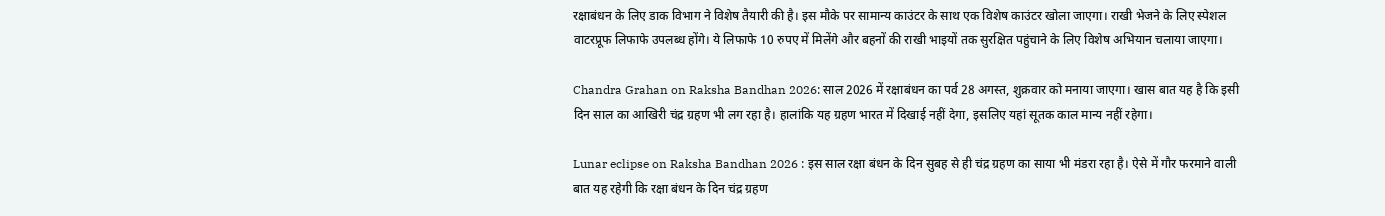रक्षाबंधन के लिए डाक विभाग ने विशेष तैयारी की है। इस मौके पर सामान्य काउंटर के साथ एक विशेष काउंटर खोला जाएगा। राखी भेजने के लिए स्पेशल वाटरप्रूफ लिफाफे उपलब्ध होंगे। ये लिफाफे 10 रुपए में मिलेंगे और बहनों की राखी भाइयों तक सुरक्षित पहुंचाने के लिए विशेष अभियान चलाया जाएगा।

Chandra Grahan on Raksha Bandhan 2026: साल 2026 में रक्षाबंधन का पर्व 28 अगस्त, शुक्रवार को मनाया जाएगा। खास बात यह है कि इसी दिन साल का आखिरी चंद्र ग्रहण भी लग रहा है। हालांकि यह ग्रहण भारत में दिखाई नहीं देगा, इसलिए यहां सूतक काल मान्य नहीं रहेगा।

Lunar eclipse on Raksha Bandhan 2026 : इस साल रक्षा बंधन के दिन सुबह से ही चंद्र ग्रहण का साया भी मंडरा रहा है। ऐसे में गौर फरमाने वाली बात यह रहेगी कि रक्षा बंधन के दिन चंद्र ग्रहण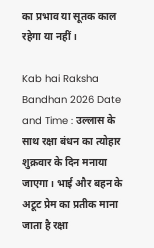का प्रभाव या सूतक काल रहेगा या नहीं।

Kab hai Raksha Bandhan 2026 Date and Time : उल्लास के साथ रक्षा बंधन का त्योहार शुक्रवार के दिन मनाया जाएगा। भाई और बहन के अटूट प्रेम का प्रतीक माना जाता है रक्षा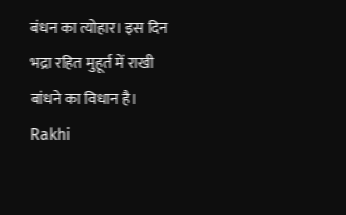बंधन का त्योहार। इस दिन भद्रा रहित मुहूर्त में राखी बांधने का विधान है।
Rakhi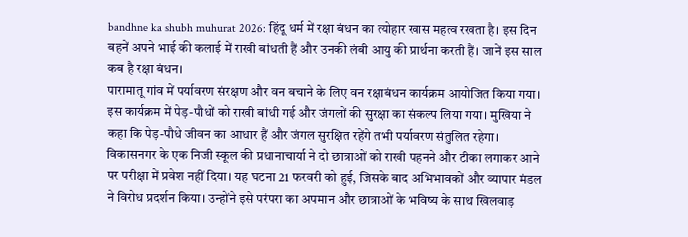bandhne ka shubh muhurat 2026: हिंदू धर्म में रक्षा बंधन का त्योहार खास महत्व रखता है। इस दिन बहनें अपने भाई की कलाई में राखी बांधती हैं और उनकी लंबी आयु की प्रार्थना करती हैं। जानें इस साल कब है रक्षा बंधन।
पारामातू गांव में पर्यावरण संरक्षण और वन बचाने के लिए वन रक्षाबंधन कार्यक्रम आयोजित किया गया। इस कार्यक्रम में पेड़-पौधों को राखी बांधी गई और जंगलों की सुरक्षा का संकल्प लिया गया। मुखिया ने कहा कि पेड़-पौधे जीवन का आधार हैं और जंगल सुरक्षित रहेंगे तभी पर्यावरण संतुलित रहेगा।
विकासनगर के एक निजी स्कूल की प्रधानाचार्या ने दो छात्राओं को राखी पहनने और टीका लगाकर आने पर परीक्षा में प्रवेश नहीं दिया। यह घटना 21 फरवरी को हुई, जिसके बाद अभिभावकों और व्यापार मंडल ने विरोध प्रदर्शन किया। उन्होंने इसे परंपरा का अपमान और छात्राओं के भविष्य के साथ खिलवाड़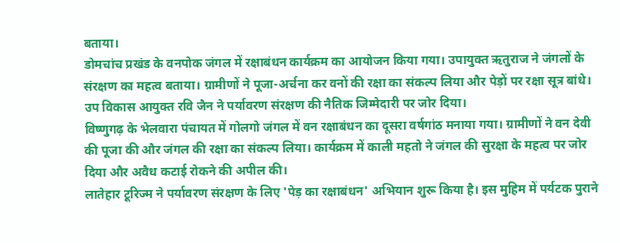बताया।
डोमचांच प्रखंड के वनपोक जंगल में रक्षाबंधन कार्यक्रम का आयोजन किया गया। उपायुक्त ऋतुराज ने जंगलों के संरक्षण का महत्व बताया। ग्रामीणों ने पूजा-अर्चना कर वनों की रक्षा का संकल्प लिया और पेड़ों पर रक्षा सूत्र बांधे। उप विकास आयुक्त रवि जैन ने पर्यावरण संरक्षण की नैतिक जिम्मेदारी पर जोर दिया।
विष्णुगढ़ के भेलवारा पंचायत में गोलगो जंगल में वन रक्षाबंधन का दूसरा वर्षगांठ मनाया गया। ग्रामीणों ने वन देवी की पूजा की और जंगल की रक्षा का संकल्प लिया। कार्यक्रम में काली महतो ने जंगल की सुरक्षा के महत्व पर जोर दिया और अवैध कटाई रोकने की अपील की।
लातेहार टूरिज्म ने पर्यावरण संरक्षण के लिए 'पेड़ का रक्षाबंधन' अभियान शुरू किया है। इस मुहिम में पर्यटक पुराने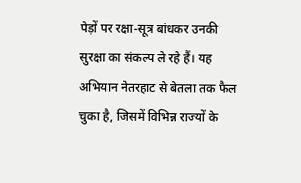पेड़ों पर रक्षा-सूत्र बांधकर उनकी सुरक्षा का संकल्प ले रहे हैं। यह अभियान नेतरहाट से बेतला तक फैल चुका है, जिसमें विभिन्न राज्यों के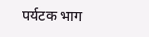पर्यटक भाग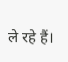ले रहे हैं।